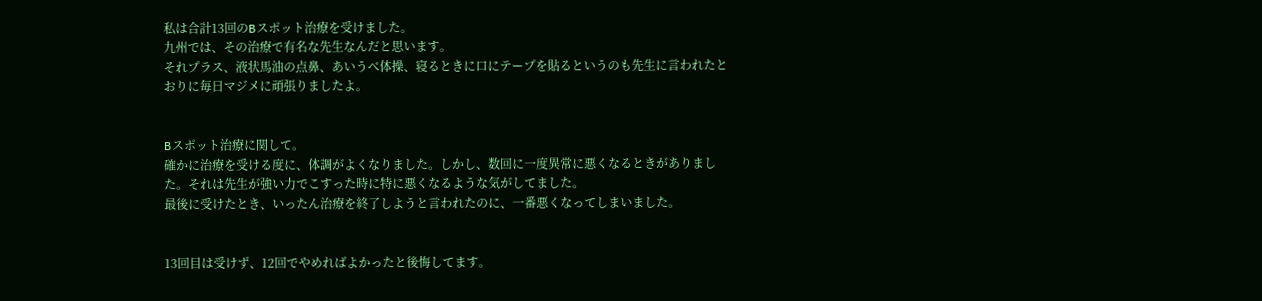私は合計13回のBスポット治療を受けました。
九州では、その治療で有名な先生なんだと思います。
それプラス、液状馬油の点鼻、あいうべ体操、寝るときに口にテープを貼るというのも先生に言われたとおりに毎日マジメに頑張りましたよ。


Bスポット治療に関して。
確かに治療を受ける度に、体調がよくなりました。しかし、数回に一度異常に悪くなるときがありました。それは先生が強い力でこすった時に特に悪くなるような気がしてました。
最後に受けたとき、いったん治療を終了しようと言われたのに、一番悪くなってしまいました。


13回目は受けず、12回でやめればよかったと後悔してます。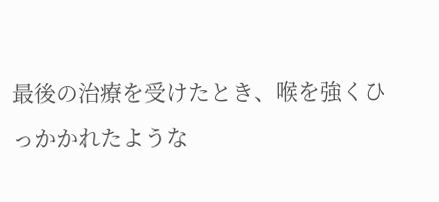最後の治療を受けたとき、喉を強くひっかかれたような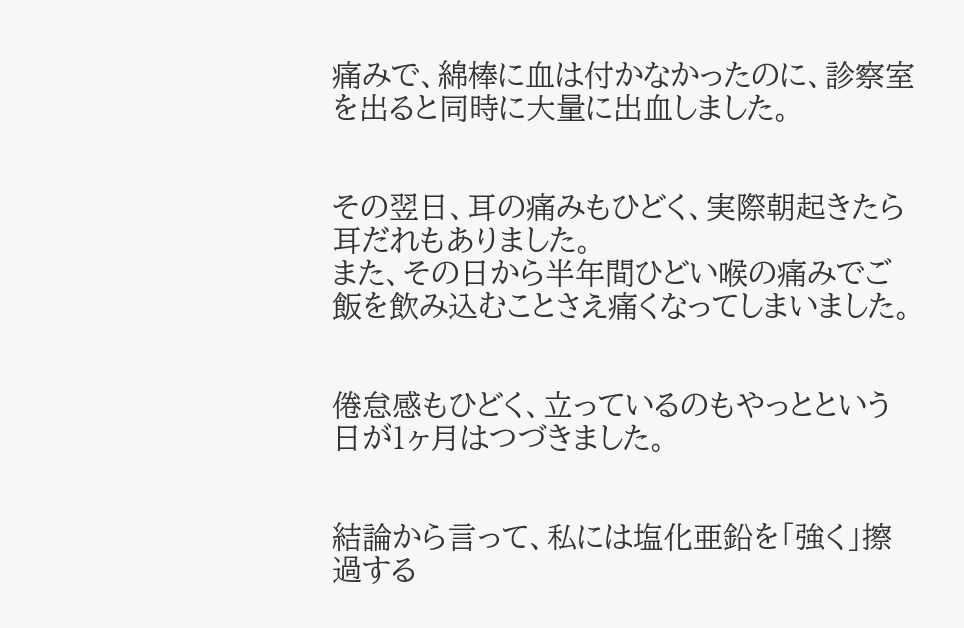痛みで、綿棒に血は付かなかったのに、診察室を出ると同時に大量に出血しました。


その翌日、耳の痛みもひどく、実際朝起きたら耳だれもありました。
また、その日から半年間ひどい喉の痛みでご飯を飲み込むことさえ痛くなってしまいました。


倦怠感もひどく、立っているのもやっとという日が1ヶ月はつづきました。


結論から言って、私には塩化亜鉛を「強く」擦過する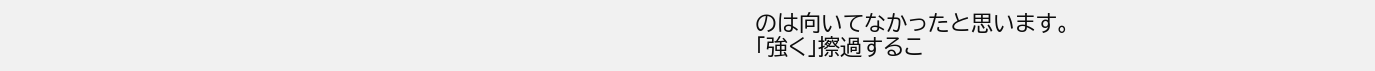のは向いてなかったと思います。
「強く」擦過するこ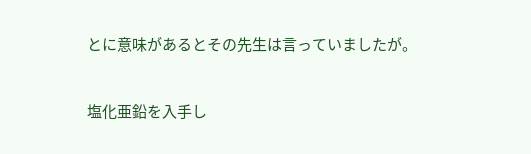とに意味があるとその先生は言っていましたが。


塩化亜鉛を入手し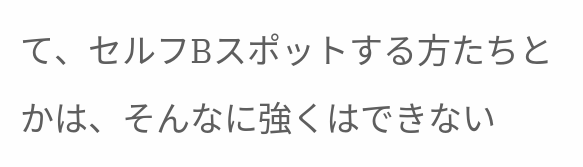て、セルフBスポットする方たちとかは、そんなに強くはできない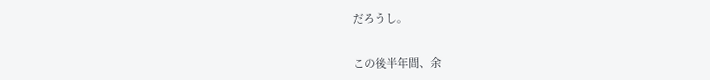だろうし。


この後半年間、余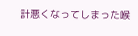計悪くなってしまった喉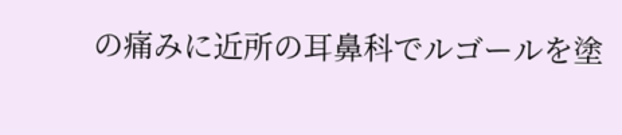の痛みに近所の耳鼻科でルゴールを塗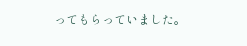ってもらっていました。